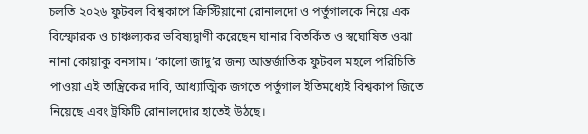চলতি ২০২৬ ফুটবল বিশ্বকাপে ক্রিস্টিয়ানো রোনালদো ও পর্তুগালকে নিয়ে এক বিস্ফোরক ও চাঞ্চল্যকর ভবিষ্যদ্বাণী করেছেন ঘানার বিতর্কিত ও স্বঘোষিত ওঝা নানা কোয়াকু বনসাম। ‘কালো জাদু’র জন্য আন্তর্জাতিক ফুটবল মহলে পরিচিতি পাওয়া এই তান্ত্রিকের দাবি, আধ্যাত্মিক জগতে পর্তুগাল ইতিমধ্যেই বিশ্বকাপ জিতে নিয়েছে এবং ট্রফিটি রোনালদোর হাতেই উঠছে।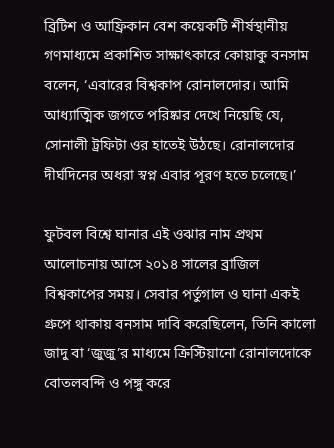ব্রিটিশ ও আফ্রিকান বেশ কয়েকটি শীর্ষস্থানীয় গণমাধ্যমে প্রকাশিত সাক্ষাৎকারে কোয়াকু বনসাম বলেন, ‘এবারের বিশ্বকাপ রোনালদোর। আমি আধ্যাত্মিক জগতে পরিষ্কার দেখে নিয়েছি যে, সোনালী ট্রফিটা ওর হাতেই উঠছে। রোনালদোর দীর্ঘদিনের অধরা স্বপ্ন এবার পূরণ হতে চলেছে।’

ফুটবল বিশ্বে ঘানার এই ওঝার নাম প্রথম আলোচনায় আসে ২০১৪ সালের ব্রাজিল বিশ্বকাপের সময়। সেবার পর্তুগাল ও ঘানা একই গ্রুপে থাকায় বনসাম দাবি করেছিলেন, তিনি কালো জাদু বা ‘জুজু’র মাধ্যমে ক্রিস্টিয়ানো রোনালদোকে বোতলবন্দি ও পঙ্গু করে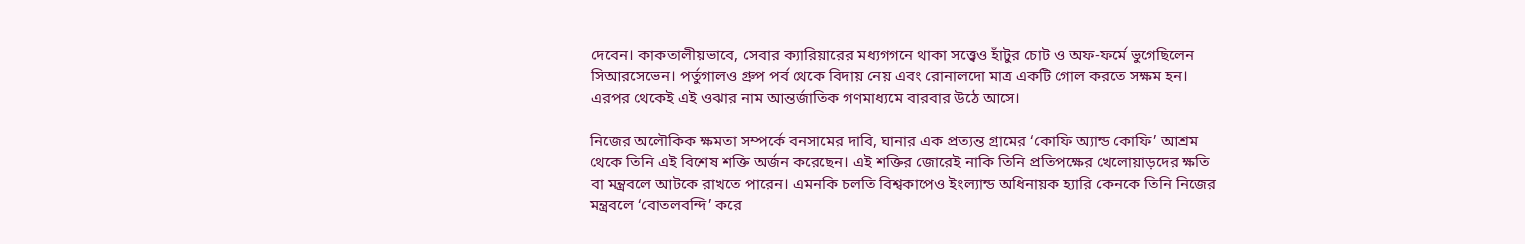দেবেন। কাকতালীয়ভাবে, সেবার ক্যারিয়ারের মধ্যগগনে থাকা সত্ত্বেও হাঁটুর চোট ও অফ-ফর্মে ভুগেছিলেন সিআরসেভেন। পর্তুগালও গ্রুপ পর্ব থেকে বিদায় নেয় এবং রোনালদো মাত্র একটি গোল করতে সক্ষম হন। এরপর থেকেই এই ওঝার নাম আন্তর্জাতিক গণমাধ্যমে বারবার উঠে আসে।

নিজের অলৌকিক ক্ষমতা সম্পর্কে বনসামের দাবি, ঘানার এক প্রত্যন্ত গ্রামের ‘কোফি অ্যান্ড কোফি’ আশ্রম থেকে তিনি এই বিশেষ শক্তি অর্জন করেছেন। এই শক্তির জোরেই নাকি তিনি প্রতিপক্ষের খেলোয়াড়দের ক্ষতি বা মন্ত্রবলে আটকে রাখতে পারেন। এমনকি চলতি বিশ্বকাপেও ইংল্যান্ড অধিনায়ক হ্যারি কেনকে তিনি নিজের মন্ত্রবলে ‘বোতলবন্দি’ করে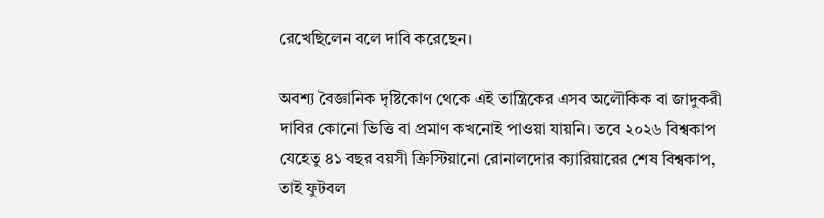রেখেছিলেন বলে দাবি করেছেন।

অবশ্য বৈজ্ঞানিক দৃষ্টিকোণ থেকে এই তান্ত্রিকের এসব অলৌকিক বা জাদুকরী দাবির কোনো ভিত্তি বা প্রমাণ কখনোই পাওয়া যায়নি। তবে ২০২৬ বিশ্বকাপ যেহেতু ৪১ বছর বয়সী ক্রিস্টিয়ানো রোনালদোর ক্যারিয়ারের শেষ বিশ্বকাপ, তাই ফুটবল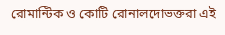রোমান্টিক ও কোটি রোনালদোভক্তরা এই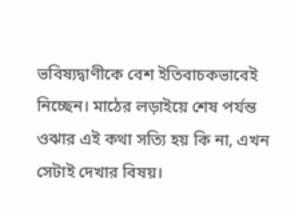ভবিষ্যদ্বাণীকে বেশ ইতিবাচকভাবেই নিচ্ছেন। মাঠের লড়াইয়ে শেষ পর্যন্ত ওঝার এই কথা সত্যি হয় কি না, এখন সেটাই দেখার বিষয়।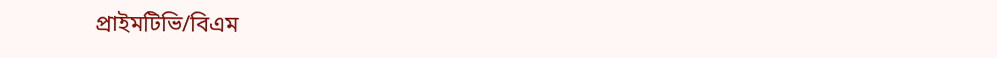প্রাইমটিভি/বিএম